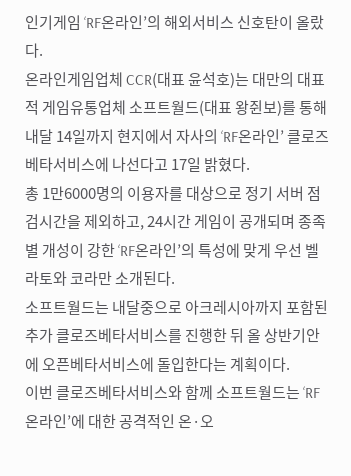인기게임 ‘RF온라인’의 해외서비스 신호탄이 올랐다.
온라인게임업체 CCR(대표 윤석호)는 대만의 대표적 게임유통업체 소프트월드(대표 왕쥔보)를 통해 내달 14일까지 현지에서 자사의 ‘RF온라인’ 클로즈베타서비스에 나선다고 17일 밝혔다.
총 1만6000명의 이용자를 대상으로 정기 서버 점검시간을 제외하고, 24시간 게임이 공개되며 종족별 개성이 강한 ‘RF온라인’의 특성에 맞게 우선 벨라토와 코라만 소개된다.
소프트월드는 내달중으로 아크레시아까지 포함된 추가 클로즈베타서비스를 진행한 뒤 올 상반기안에 오픈베타서비스에 돌입한다는 계획이다.
이번 클로즈베타서비스와 함께 소프트월드는 ‘RF온라인’에 대한 공격적인 온·오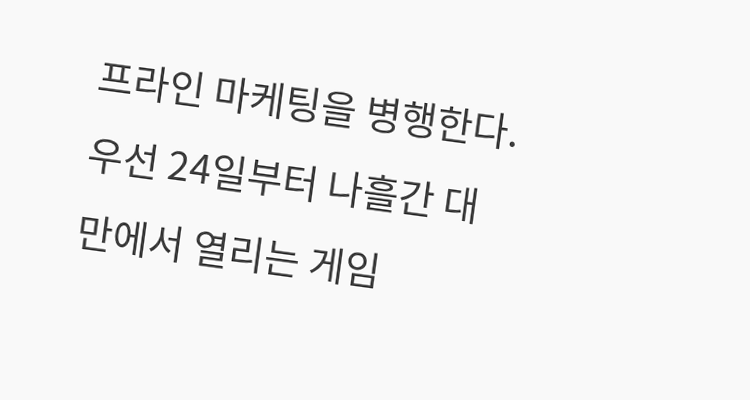프라인 마케팅을 병행한다. 우선 24일부터 나흘간 대만에서 열리는 게임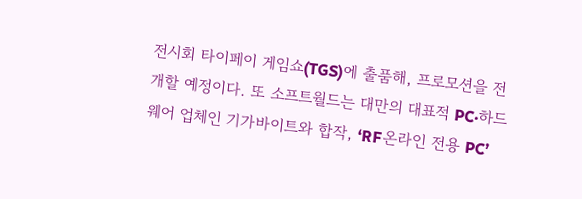전시회 타이페이 게임쇼(TGS)에 출품해, 프로모션을 전개할 예정이다. 또 소프트월드는 대만의 대표적 PC·하드웨어 업체인 기가바이트와 합작, ‘RF온라인 전용 PC’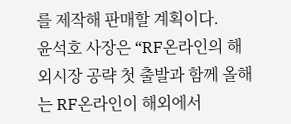를 제작해 판매할 계획이다.
윤석호 사장은 “RF온라인의 해외시장 공략 첫 출발과 함께 올해는 RF온라인이 해외에서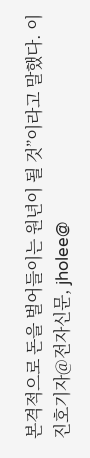본격적으로 돈을 벌어들이는 원년이 될 것”이라고 말했다. 이진호기자@전자신문, jholee@